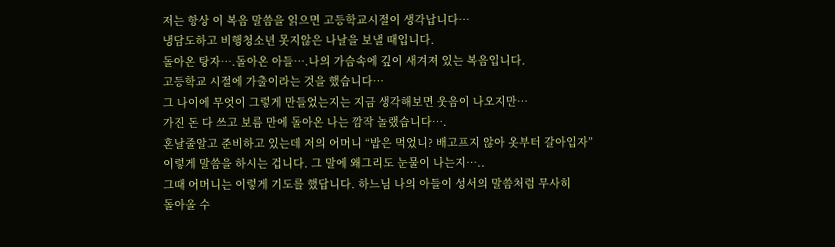저는 항상 이 복음 말씀을 읽으면 고등학교시절이 생각납니다…
냉담도하고 비행청소년 못지않은 나날을 보낼 때입니다.
돌아온 탕자….돌아온 아들….나의 가슴속에 깊이 새겨져 있는 복음입니다.
고등학교 시절에 가출이라는 것을 했습니다…
그 나이에 무엇이 그렇게 만들었는지는 지금 생각해보면 웃음이 나오지만…
가진 돈 다 쓰고 보름 만에 돌아온 나는 깜작 놀랬습니다….
혼날줄알고 준비하고 있는데 저의 어머니 “밥은 먹었니? 배고프지 않아 옷부터 갈아입자”
이렇게 말씀을 하시는 겁니다. 그 말에 왜그리도 눈물이 나는지…..
그때 어머니는 이렇게 기도를 했답니다. 하느님 나의 아들이 성서의 말씀처럼 무사히
돌아올 수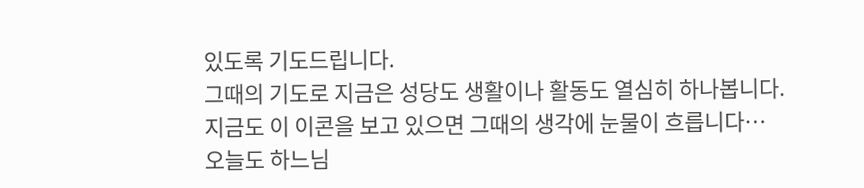있도록 기도드립니다.
그때의 기도로 지금은 성당도 생활이나 활동도 열심히 하나봅니다.
지금도 이 이콘을 보고 있으면 그때의 생각에 눈물이 흐릅니다…
오늘도 하느님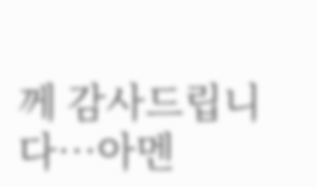께 감사드립니다…아멘